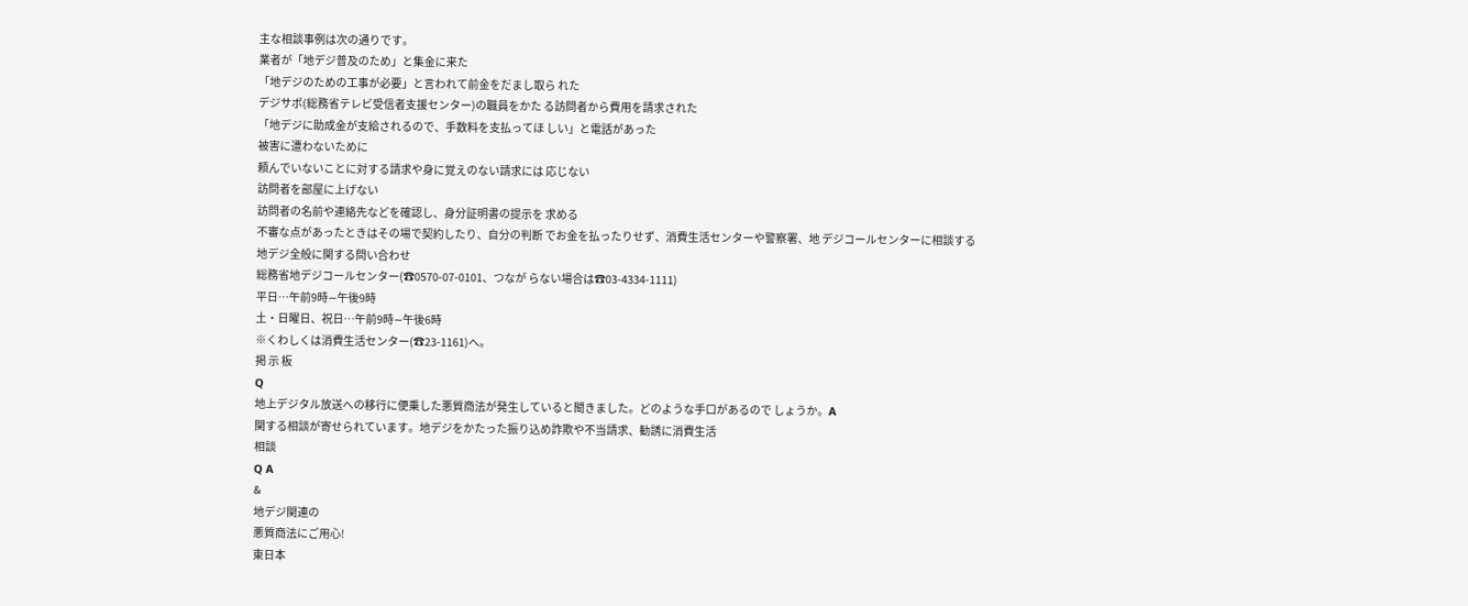主な相談事例は次の通りです。
業者が「地デジ普及のため」と集金に来た
「地デジのための工事が必要」と言われて前金をだまし取ら れた
デジサポ(総務省テレビ受信者支援センター)の職員をかた る訪問者から費用を請求された
「地デジに助成金が支給されるので、手数料を支払ってほ しい」と電話があった
被害に遭わないために
頼んでいないことに対する請求や身に覚えのない請求には 応じない
訪問者を部屋に上げない
訪問者の名前や連絡先などを確認し、身分証明書の提示を 求める
不審な点があったときはその場で契約したり、自分の判断 でお金を払ったりせず、消費生活センターや警察署、地 デジコールセンターに相談する
地デジ全般に関する問い合わせ
総務省地デジコールセンター(☎0570-07-0101、つなが らない場合は☎03-4334-1111)
平日…午前9時∼午後9時
土・日曜日、祝日…午前9時∼午後6時
※くわしくは消費生活センター(☎23-1161)へ。
掲 示 板
Q
地上デジタル放送への移行に便乗した悪質商法が発生していると聞きました。どのような手口があるので しょうか。A
関する相談が寄せられています。地デジをかたった振り込め詐欺や不当請求、勧誘に消費生活
相談
Q A
&
地デジ関連の
悪質商法にご用心!
東日本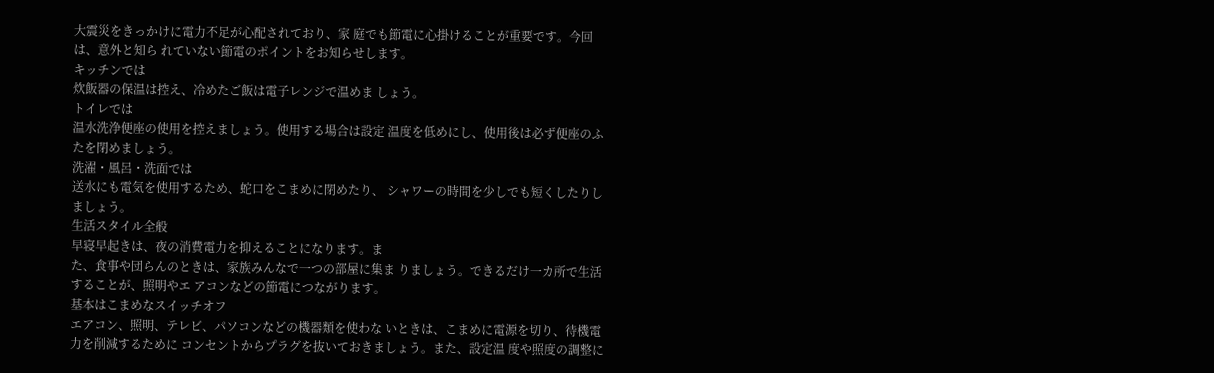大震災をきっかけに電力不足が心配されており、家 庭でも節電に心掛けることが重要です。今回は、意外と知ら れていない節電のポイントをお知らせします。
キッチンでは
炊飯器の保温は控え、冷めたご飯は電子レンジで温めま しょう。
トイレでは
温水洗浄便座の使用を控えましょう。使用する場合は設定 温度を低めにし、使用後は必ず便座のふたを閉めましょう。
洗濯・風呂・洗面では
送水にも電気を使用するため、蛇口をこまめに閉めたり、 シャワーの時間を少しでも短くしたりしましょう。
生活スタイル全般
早寝早起きは、夜の消費電力を抑えることになります。ま
た、食事や団らんのときは、家族みんなで一つの部屋に集ま りましょう。できるだけ一カ所で生活することが、照明やエ アコンなどの節電につながります。
基本はこまめなスイッチオフ
エアコン、照明、テレビ、パソコンなどの機器類を使わな いときは、こまめに電源を切り、待機電力を削減するために コンセントからプラグを抜いておきましょう。また、設定温 度や照度の調整に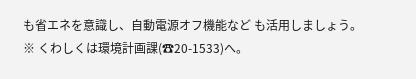も省エネを意識し、自動電源オフ機能など も活用しましょう。
※ くわしくは環境計画課(☎20-1533)へ。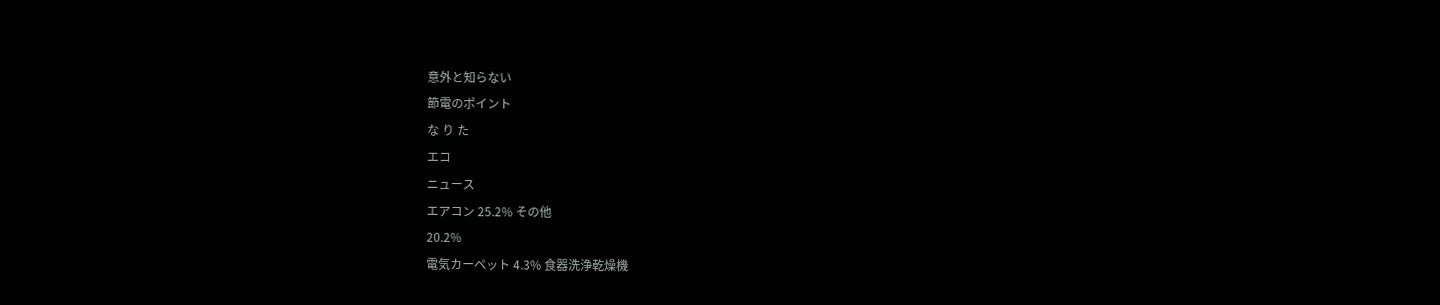意外と知らない
節電のポイント
な り た
エコ
ニュース
エアコン 25.2% その他
20.2%
電気カーペット 4.3% 食器洗浄乾燥機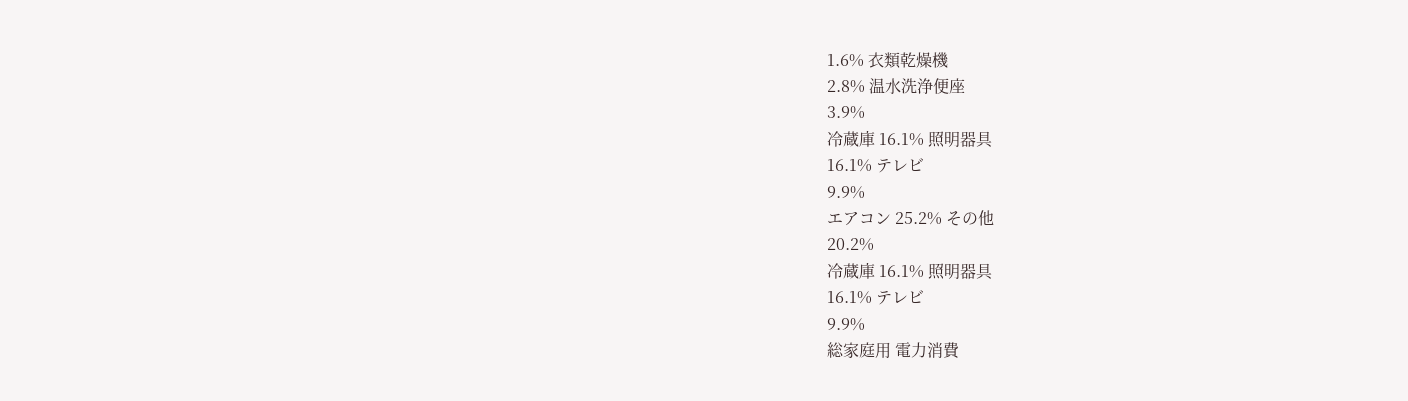1.6% 衣類乾燥機
2.8% 温水洗浄便座
3.9%
冷蔵庫 16.1% 照明器具
16.1% テレビ
9.9%
エアコン 25.2% その他
20.2%
冷蔵庫 16.1% 照明器具
16.1% テレビ
9.9%
総家庭用 電力消費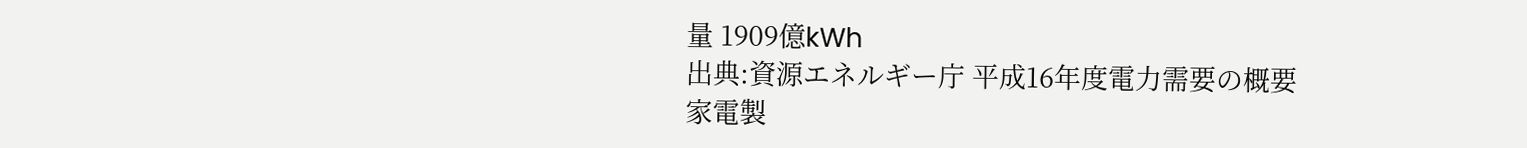量 1909億kWh
出典:資源エネルギー庁 平成16年度電力需要の概要
家電製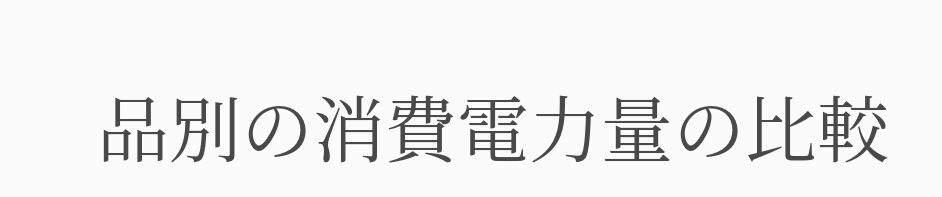品別の消費電力量の比較